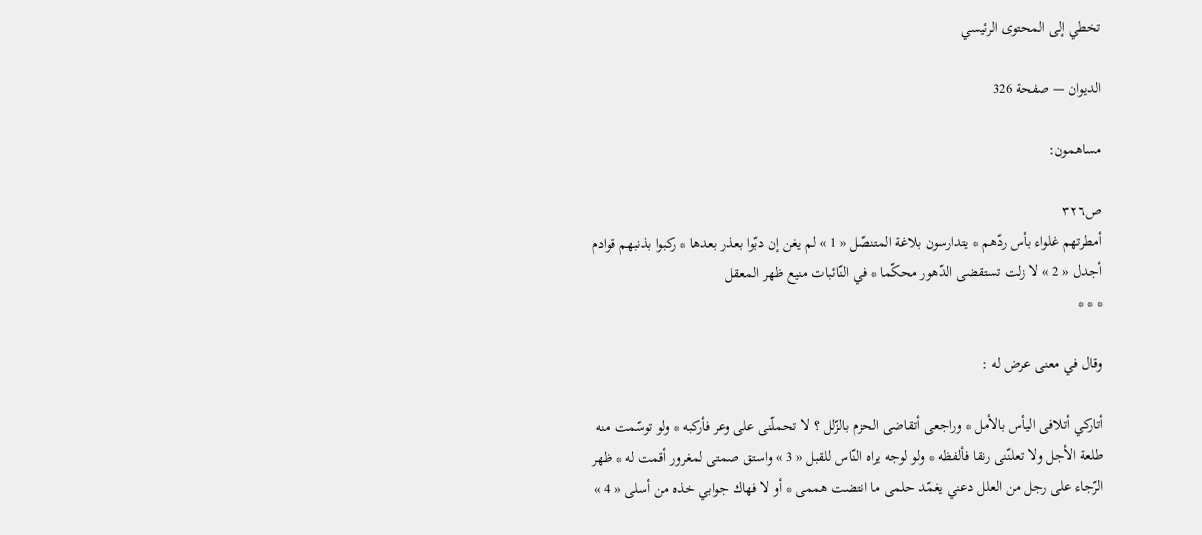تخطي إلى المحتوى الرئيسي

الديوان — صفحة 326

مساهمون:

ص٣٢٦
أمطرتهم غلواء بأس ردّهم * يتدارسون بلاغة المتنصّل « 1 » لم يغن إن دبّوا بعذر بعدها * ركبوا بذنبهم قوادم أجدل « 2 » لا زلت تستقضى الدّهور محكّما * في النّائبات منيع ظهر المعقل
* * *

وقال في معنى عرض له :

أتاركي أتلافى اليأس بالأمل * وراجعى أتقاضى الحزم بالزّلل ؟ لا تحملّنى على وعر فأركبه * ولو توسّمت منه طلعة الأجل ولا تعلنّنى رنقا فألفظه * ولو لوجه يراه النّاس للقبل « 3 » واستق صمتى لمغرور أقمت له * ظهر الرّجاء على رجل من العلل دعني يغمّد حلمى ما انتضت هممى * أو لا فهاك جوابي خذه من أسلى « 4 »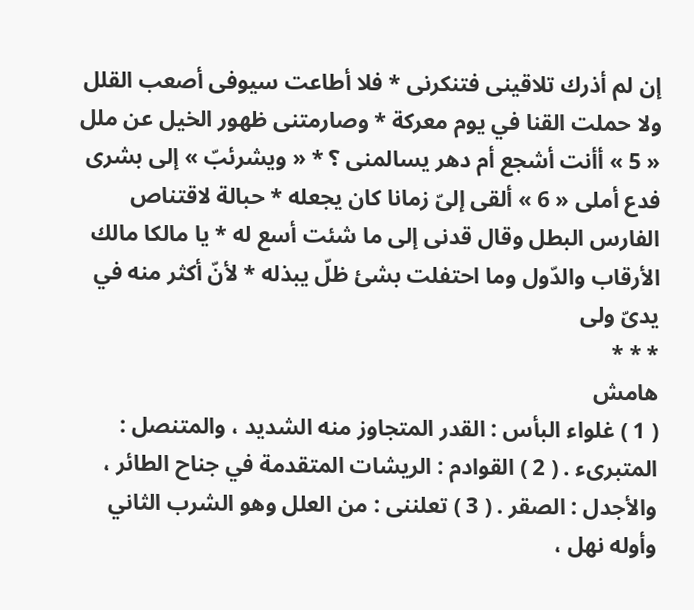إن لم أذرك تلاقينى فتنكرنى * فلا أطاعت سيوفى أصعب القلل ولا حملت القنا في يوم معركة * وصارمتنى ظهور الخيل عن ملل « 5 » أأنت أشجع أم دهر يسالمنى ؟ * « ويشرئبّ » إلى بشرى فدع أملى « 6 » ألقى إلىّ زمانا كان يجعله * حبالة لاقتناص الفارس البطل وقال قدنى إلى ما شئت أسع له * يا مالكا مالك الأرقاب والدّول وما احتفلت بشئ ظلّ يبذله * لأنّ أكثر منه في يدىّ ولى
* * *
هامش
( 1 ) غلواء البأس : القدر المتجاوز منه الشديد ، والمتنصل : المتبرىء . ( 2 ) القوادم : الريشات المتقدمة في جناح الطائر ، والأجدل : الصقر . ( 3 ) تعلننى : من العلل وهو الشرب الثاني وأوله نهل ،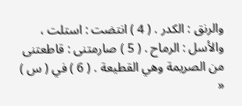والرنق : الكدر . ( 4 ) انتضت : استلت ، والأسل : الرماح . ( 5 ) صارمتنى : قاطعتنى من الصريمة وهي القطيعة . ( 6 ) في ( س ) «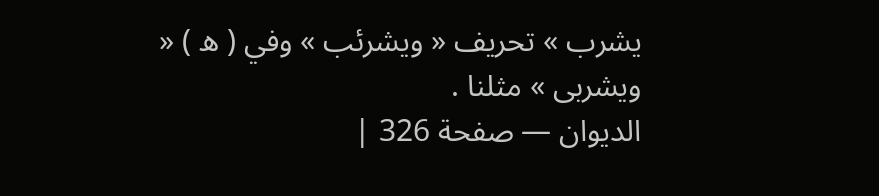يشرب » تحريف « ويشرئب » وفي ( ه ) « ويشربى » مثلنا .
الديوان — صفحة 326 |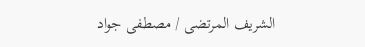الشريف المرتضى / مصطفى جواد